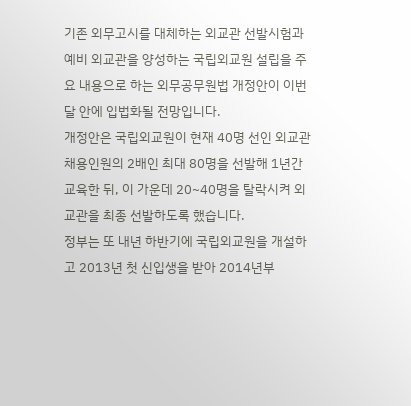기존 외무고시를 대체하는 외교관 선발시험과 예비 외교관을 양성하는 국립외교원 설립을 주요 내용으로 하는 외무공무원법 개정안이 이번달 안에 입법화될 전망입니다.
개정안은 국립외교원이 현재 40명 선인 외교관 채용인원의 2배인 최대 80명을 선발해 1년간 교육한 뒤, 이 가운데 20~40명을 탈락시켜 외교관을 최종 선발하도록 했습니다.
정부는 또 내년 하반기에 국립외교원을 개설하고 2013년 첫 신입생을 받아 2014년부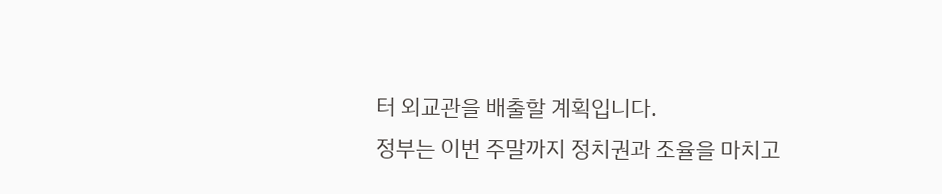터 외교관을 배출할 계획입니다.
정부는 이번 주말까지 정치권과 조율을 마치고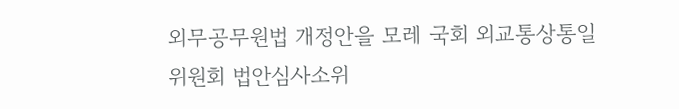외무공무원법 개정안을 모레 국회 외교통상통일위원회 법안심사소위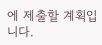에 제출할 계획입니다.